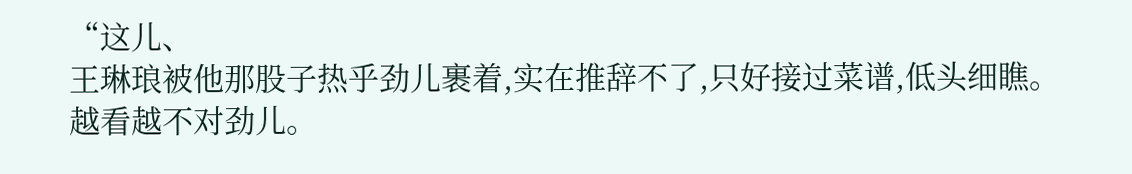“这儿、
王琳琅被他那股子热乎劲儿裹着,实在推辞不了,只好接过菜谱,低头细瞧。
越看越不对劲儿。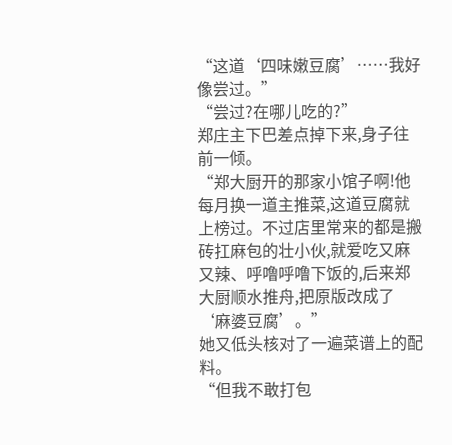“这道‘四味嫩豆腐’……我好像尝过。”
“尝过?在哪儿吃的?”
郑庄主下巴差点掉下来,身子往前一倾。
“郑大厨开的那家小馆子啊!他每月换一道主推菜,这道豆腐就上榜过。不过店里常来的都是搬砖扛麻包的壮小伙,就爱吃又麻又辣、呼噜呼噜下饭的,后来郑大厨顺水推舟,把原版改成了‘麻婆豆腐’。”
她又低头核对了一遍菜谱上的配料。
“但我不敢打包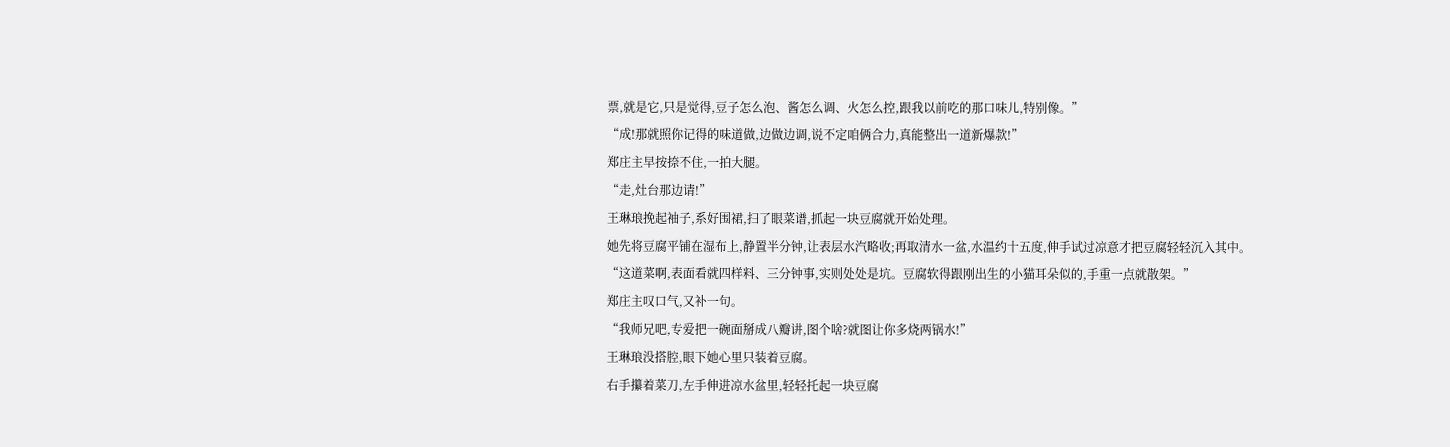票,就是它,只是觉得,豆子怎么泡、酱怎么调、火怎么控,跟我以前吃的那口味儿,特别像。”
“成!那就照你记得的味道做,边做边调,说不定咱俩合力,真能整出一道新爆款!”
郑庄主早按捺不住,一拍大腿。
“走,灶台那边请!”
王琳琅挽起袖子,系好围裙,扫了眼菜谱,抓起一块豆腐就开始处理。
她先将豆腐平铺在湿布上,静置半分钟,让表层水汽略收;再取清水一盆,水温约十五度,伸手试过凉意才把豆腐轻轻沉入其中。
“这道菜啊,表面看就四样料、三分钟事,实则处处是坑。豆腐软得跟刚出生的小猫耳朵似的,手重一点就散架。”
郑庄主叹口气,又补一句。
“我师兄吧,专爱把一碗面掰成八瓣讲,图个啥?就图让你多烧两锅水!”
王琳琅没搭腔,眼下她心里只装着豆腐。
右手攥着菜刀,左手伸进凉水盆里,轻轻托起一块豆腐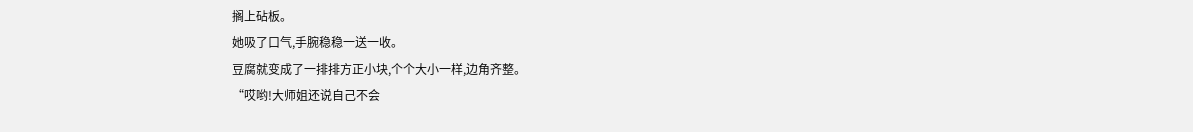搁上砧板。
她吸了口气,手腕稳稳一送一收。
豆腐就变成了一排排方正小块,个个大小一样,边角齐整。
“哎哟!大师姐还说自己不会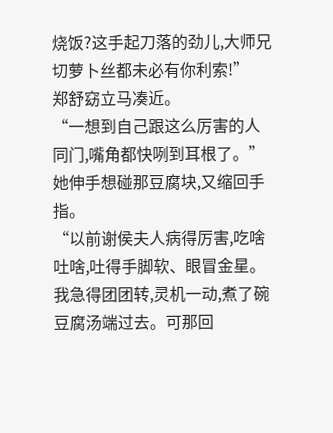烧饭?这手起刀落的劲儿,大师兄切萝卜丝都未必有你利索!”
郑舒窈立马凑近。
“一想到自己跟这么厉害的人同门,嘴角都快咧到耳根了。”
她伸手想碰那豆腐块,又缩回手指。
“以前谢侯夫人病得厉害,吃啥吐啥,吐得手脚软、眼冒金星。我急得团团转,灵机一动,煮了碗豆腐汤端过去。可那回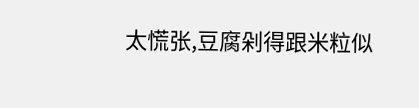太慌张,豆腐剁得跟米粒似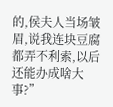的,侯夫人当场皱眉,说我连块豆腐都弄不利索,以后还能办成啥大事?”